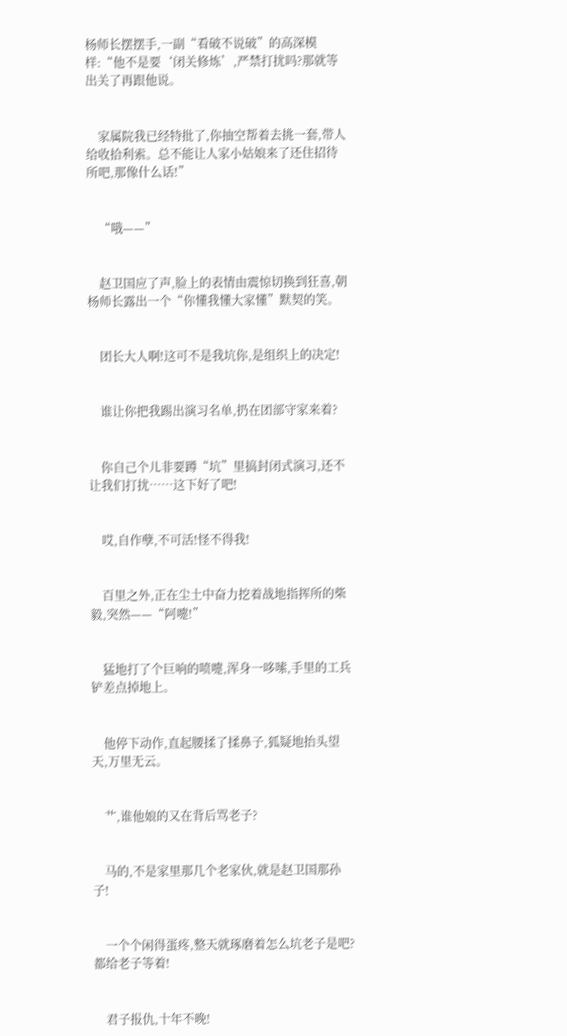杨师长摆摆手,一副“看破不说破”的高深模样:“他不是要‘闭关修炼’,严禁打扰吗?那就等出关了再跟他说。


    家属院我已经特批了,你抽空帮着去挑一套,带人给收拾利索。总不能让人家小姑娘来了还住招待所吧,那像什么话!”


    “哦——”


    赵卫国应了声,脸上的表情由震惊切换到狂喜,朝杨师长露出一个“你懂我懂大家懂”默契的笑。


    团长大人啊!这可不是我坑你,是组织上的决定!


    谁让你把我踢出演习名单,扔在团部守家来着?


    你自己个儿非要蹲“坑”里搞封闭式演习,还不让我们打扰……这下好了吧!


    哎,自作孽,不可活!怪不得我!


    百里之外,正在尘土中奋力挖着战地指挥所的柴毅,突然——“阿嚏!”


    猛地打了个巨响的喷嚏,浑身一哆嗦,手里的工兵铲差点掉地上。


    他停下动作,直起腰揉了揉鼻子,狐疑地抬头望天,万里无云。


    艹,谁他娘的又在背后骂老子?


    马的,不是家里那几个老家伙,就是赵卫国那孙子!


    一个个闲得蛋疼,整天就琢磨着怎么坑老子是吧?都给老子等着!


    君子报仇,十年不晚!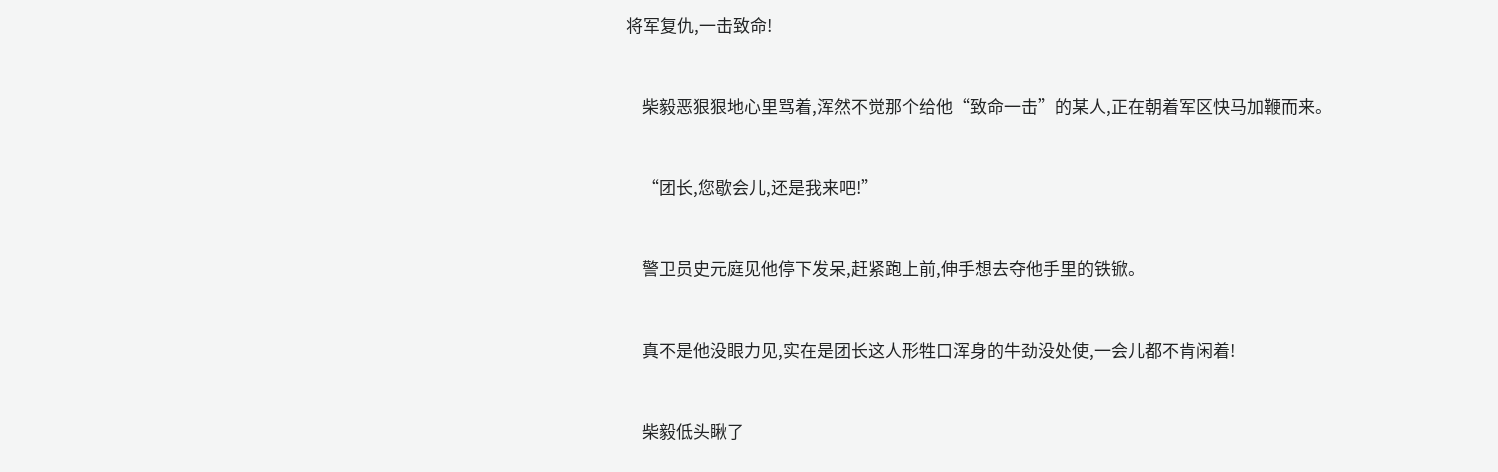将军复仇,一击致命!


    柴毅恶狠狠地心里骂着,浑然不觉那个给他“致命一击”的某人,正在朝着军区快马加鞭而来。


    “团长,您歇会儿,还是我来吧!”


    警卫员史元庭见他停下发呆,赶紧跑上前,伸手想去夺他手里的铁锨。


    真不是他没眼力见,实在是团长这人形牲口浑身的牛劲没处使,一会儿都不肯闲着!


    柴毅低头瞅了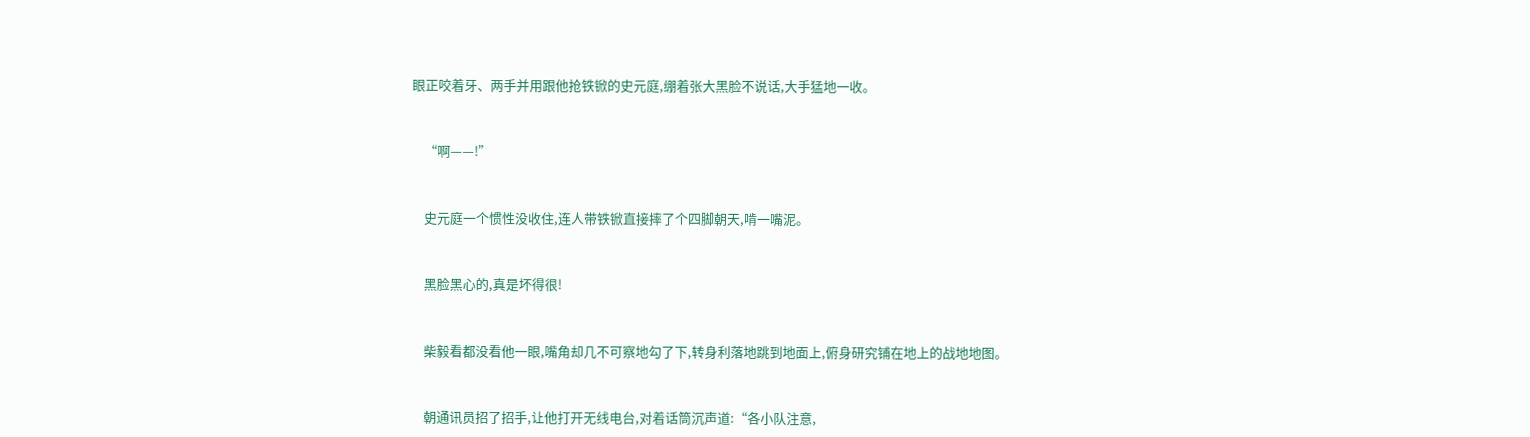眼正咬着牙、两手并用跟他抢铁锨的史元庭,绷着张大黑脸不说话,大手猛地一收。


    “啊——!”


    史元庭一个惯性没收住,连人带铁锨直接摔了个四脚朝天,啃一嘴泥。


    黑脸黑心的,真是坏得很!


    柴毅看都没看他一眼,嘴角却几不可察地勾了下,转身利落地跳到地面上,俯身研究铺在地上的战地地图。


    朝通讯员招了招手,让他打开无线电台,对着话筒沉声道:“各小队注意,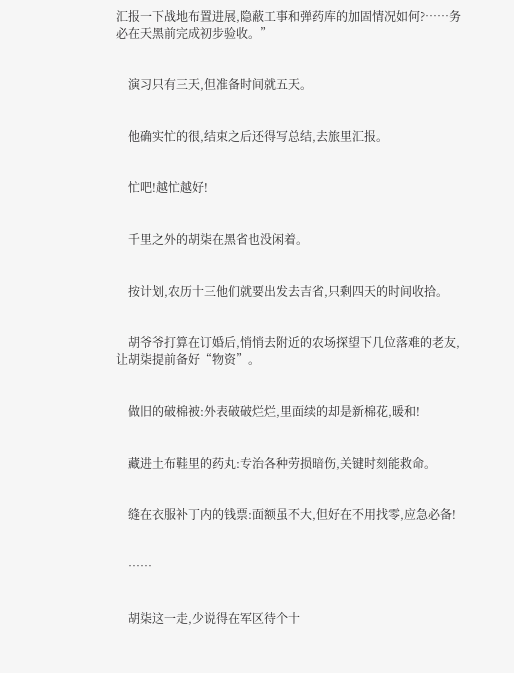汇报一下战地布置进展,隐蔽工事和弹药库的加固情况如何?……务必在天黑前完成初步验收。”


    演习只有三天,但准备时间就五天。


    他确实忙的很,结束之后还得写总结,去旅里汇报。


    忙吧!越忙越好!


    千里之外的胡柒在黑省也没闲着。


    按计划,农历十三他们就要出发去吉省,只剩四天的时间收拾。


    胡爷爷打算在订婚后,悄悄去附近的农场探望下几位落难的老友,让胡柒提前备好“物资”。


    做旧的破棉被:外表破破烂烂,里面续的却是新棉花,暖和!


    藏进土布鞋里的药丸:专治各种劳损暗伤,关键时刻能救命。


    缝在衣服补丁内的钱票:面额虽不大,但好在不用找零,应急必备!


    ……


    胡柒这一走,少说得在军区待个十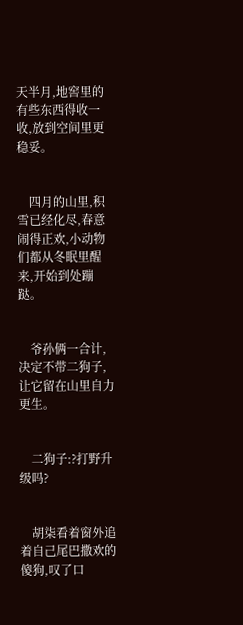天半月,地窖里的有些东西得收一收,放到空间里更稳妥。


    四月的山里,积雪已经化尽,春意闹得正欢,小动物们都从冬眠里醒来,开始到处蹦跶。


    爷孙俩一合计,决定不带二狗子,让它留在山里自力更生。


    二狗子:?打野升级吗?


    胡柒看着窗外追着自己尾巴撒欢的傻狗,叹了口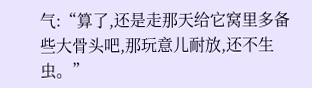气:“算了,还是走那天给它窝里多备些大骨头吧,那玩意儿耐放,还不生虫。”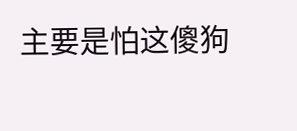主要是怕这傻狗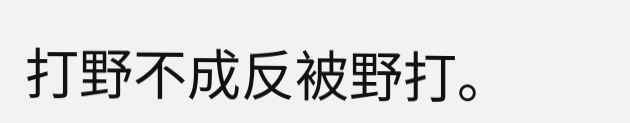打野不成反被野打。